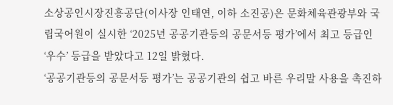소상공인시장진흥공단(이사장 인태연, 이하 소진공)은 문화체육관광부와 국립국어원이 실시한 ‘2025년 공공기관등의 공문서등 평가’에서 최고 등급인 ‘우수’ 등급을 받았다고 12일 밝혔다.
‘공공기관등의 공문서등 평가’는 공공기관의 쉽고 바른 우리말 사용을 촉진하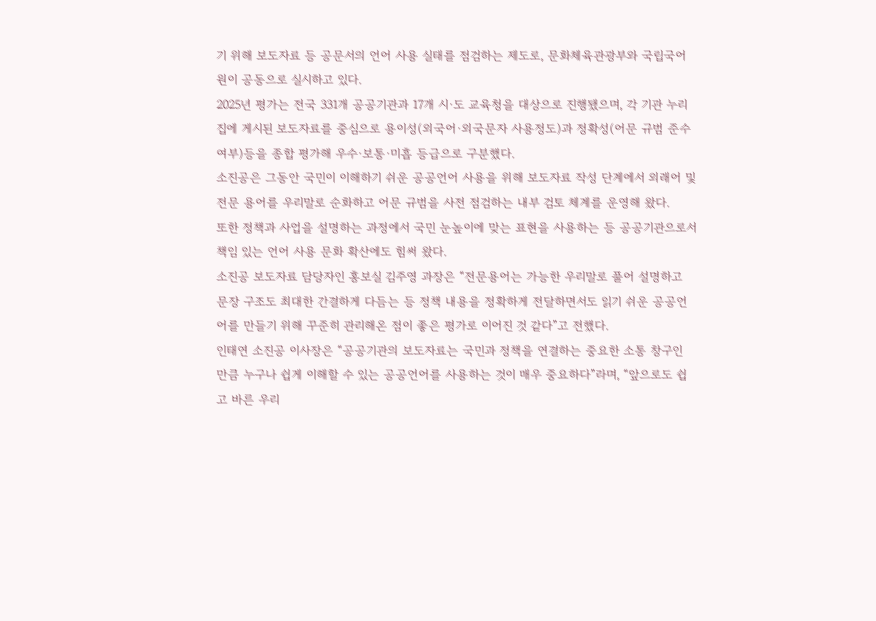기 위해 보도자료 등 공문서의 언어 사용 실태를 점검하는 제도로, 문화체육관광부와 국립국어원이 공동으로 실시하고 있다.
2025년 평가는 전국 331개 공공기관과 17개 시·도 교육청을 대상으로 진행됐으며, 각 기관 누리집에 게시된 보도자료를 중심으로 용이성(외국어·외국문자 사용정도)과 정확성(어문 규범 준수 여부)등을 종합 평가해 우수·보통·미흡 등급으로 구분했다.
소진공은 그동안 국민이 이해하기 쉬운 공공언어 사용을 위해 보도자료 작성 단계에서 외래어 및 전문 용어를 우리말로 순화하고 어문 규범을 사전 점검하는 내부 검토 체계를 운영해 왔다.
또한 정책과 사업을 설명하는 과정에서 국민 눈높이에 맞는 표현을 사용하는 등 공공기관으로서 책임 있는 언어 사용 문화 확산에도 힘써 왔다.
소진공 보도자료 담당자인 홍보실 김주영 과장은 “전문용어는 가능한 우리말로 풀어 설명하고 문장 구조도 최대한 간결하게 다듬는 등 정책 내용을 정확하게 전달하면서도 읽기 쉬운 공공언어를 만들기 위해 꾸준히 관리해온 점이 좋은 평가로 이어진 것 같다”고 전했다.
인태연 소진공 이사장은 “공공기관의 보도자료는 국민과 정책을 연결하는 중요한 소통 창구인 만큼 누구나 쉽게 이해할 수 있는 공공언어를 사용하는 것이 매우 중요하다”라며, “앞으로도 쉽고 바른 우리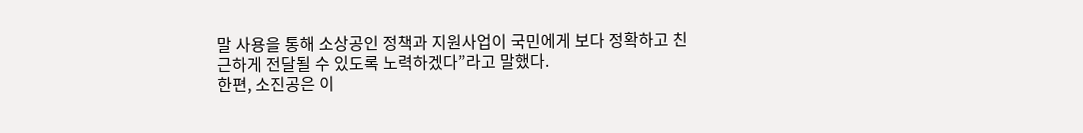말 사용을 통해 소상공인 정책과 지원사업이 국민에게 보다 정확하고 친근하게 전달될 수 있도록 노력하겠다”라고 말했다.
한편, 소진공은 이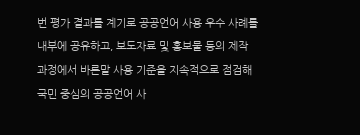번 평가 결과를 계기로 공공언어 사용 우수 사례를 내부에 공유하고, 보도자료 및 홍보물 등의 제작 과정에서 바른말 사용 기준을 지속적으로 점검해 국민 중심의 공공언어 사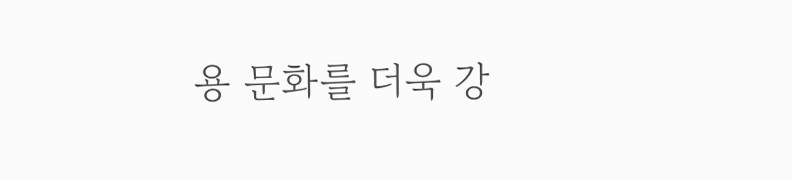용 문화를 더욱 강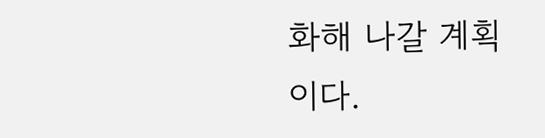화해 나갈 계획이다.